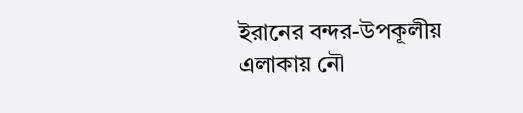ইরানের বন্দর-উপকূলীয় এলাকায় নৌ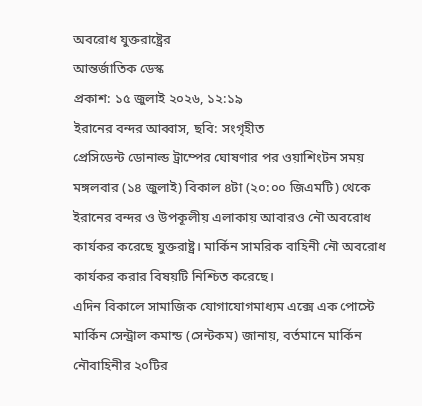অবরোধ যুক্তরাষ্ট্রের
আন্তর্জাতিক ডেস্ক
প্রকাশ: ১৫ জুলাই ২০২৬, ১২:১৯
ইরানের বন্দর আব্বাস, ছবি: সংগৃহীত
প্রেসিডেন্ট ডোনাল্ড ট্রাম্পের ঘোষণার পর ওয়াশিংটন সময় মঙ্গলবার (১৪ জুলাই) বিকাল ৪টা (২০:০০ জিএমটি) থেকে ইরানের বন্দর ও উপকূলীয় এলাকায় আবারও নৌ অবরোধ কার্যকর করেছে যুক্তরাষ্ট্র। মার্কিন সামরিক বাহিনী নৌ অবরোধ কার্যকর করার বিষয়টি নিশ্চিত করেছে।
এদিন বিকালে সামাজিক যোগাযোগমাধ্যম এক্সে এক পোস্টে মার্কিন সেন্ট্রাল কমান্ড (সেন্টকম) জানায়, বর্তমানে মার্কিন নৌবাহিনীর ২০টির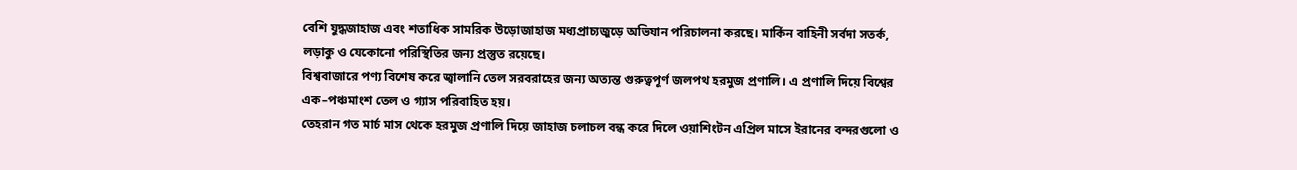বেশি যুদ্ধজাহাজ এবং শতাধিক সামরিক উড়োজাহাজ মধ্যপ্রাচ্যজুড়ে অভিযান পরিচালনা করছে। মার্কিন বাহিনী সর্বদা সতর্ক, লড়াকু ও যেকোনো পরিস্থিতির জন্য প্রস্তুত রয়েছে।
বিশ্ববাজারে পণ্য বিশেষ করে জ্বালানি তেল সরবরাহের জন্য অত্যন্ত গুরুত্বপূর্ণ জলপথ হরমুজ প্রণালি। এ প্রণালি দিয়ে বিশ্বের এক–পঞ্চমাংশ তেল ও গ্যাস পরিবাহিত হয়।
তেহরান গত মার্চ মাস থেকে হরমুজ প্রণালি দিয়ে জাহাজ চলাচল বন্ধ করে দিলে ওয়াশিংটন এপ্রিল মাসে ইরানের বন্দরগুলো ও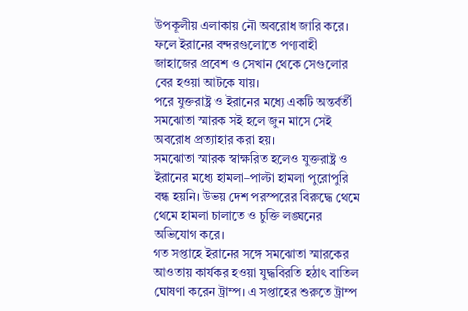উপকূলীয় এলাকায় নৌ অবরোধ জারি করে। ফলে ইরানের বন্দরগুলোতে পণ্যবাহী জাহাজের প্রবেশ ও সেখান থেকে সেগুলোর বের হওয়া আটকে যায়।
পরে যুক্তরাষ্ট্র ও ইরানের মধ্যে একটি অন্তর্বর্তী সমঝোতা স্মারক সই হলে জুন মাসে সেই অবরোধ প্রত্যাহার করা হয়।
সমঝোতা স্মারক স্বাক্ষরিত হলেও যুক্তরাষ্ট্র ও ইরানের মধ্যে হামলা–পাল্টা হামলা পুরোপুরি বন্ধ হয়নি। উভয় দেশ পরস্পরের বিরুদ্ধে থেমে থেমে হামলা চালাতে ও চুক্তি লঙ্ঘনের অভিযোগ করে।
গত সপ্তাহে ইরানের সঙ্গে সমঝোতা স্মারকের আওতায় কার্যকর হওয়া যুদ্ধবিরতি হঠাৎ বাতিল ঘোষণা করেন ট্রাম্প। এ সপ্তাহের শুরুতে ট্রাম্প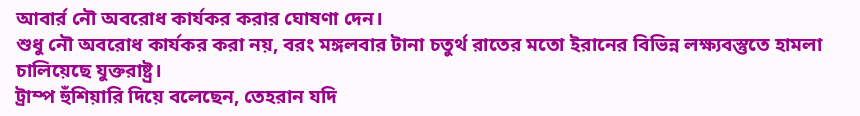আবার্র নৌ অবরোধ কার্যকর করার ঘোষণা দেন।
শুধু নৌ অবরোধ কার্যকর করা নয়, বরং মঙ্গলবার টানা চতুর্থ রাতের মতো ইরানের বিভিন্ন লক্ষ্যবস্তুতে হামলা চালিয়েছে যুক্তরাষ্ট্র।
ট্রাম্প হুঁশিয়ারি দিয়ে বলেছেন, তেহরান যদি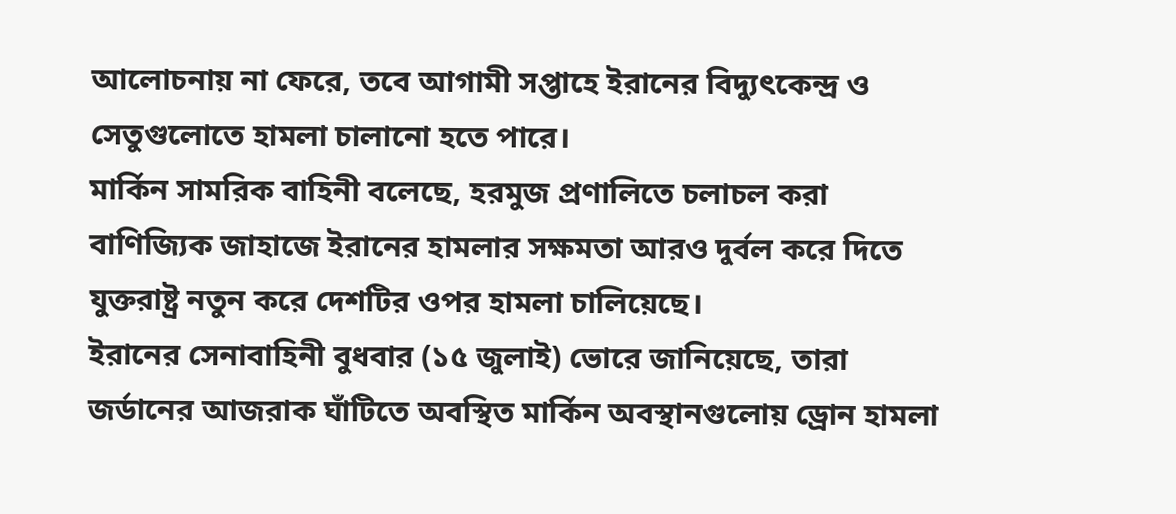আলোচনায় না ফেরে, তবে আগামী সপ্তাহে ইরানের বিদ্যুৎকেন্দ্র ও সেতুগুলোতে হামলা চালানো হতে পারে।
মার্কিন সামরিক বাহিনী বলেছে, হরমুজ প্রণালিতে চলাচল করা বাণিজ্যিক জাহাজে ইরানের হামলার সক্ষমতা আরও দুর্বল করে দিতে যুক্তরাষ্ট্র নতুন করে দেশটির ওপর হামলা চালিয়েছে।
ইরানের সেনাবাহিনী বুধবার (১৫ জুলাই) ভোরে জানিয়েছে, তারা জর্ডানের আজরাক ঘাঁটিতে অবস্থিত মার্কিন অবস্থানগুলোয় ড্রোন হামলা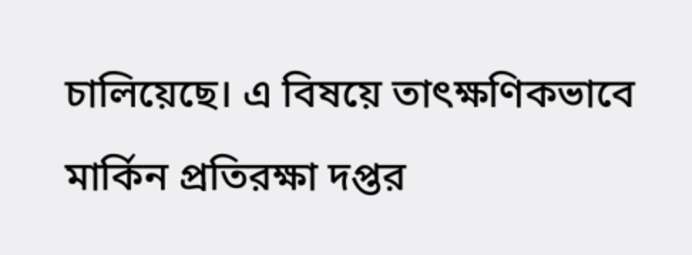চালিয়েছে। এ বিষয়ে তাৎক্ষণিকভাবে মার্কিন প্রতিরক্ষা দপ্তর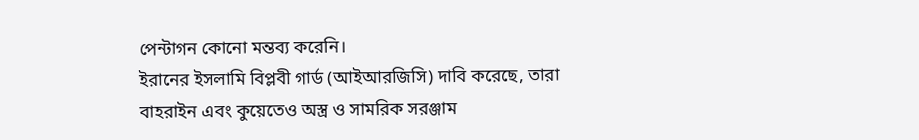পেন্টাগন কোনো মন্তব্য করেনি।
ইরানের ইসলামি বিপ্লবী গার্ড (আইআরজিসি) দাবি করেছে, তারা বাহরাইন এবং কুয়েতেও অস্ত্র ও সামরিক সরঞ্জাম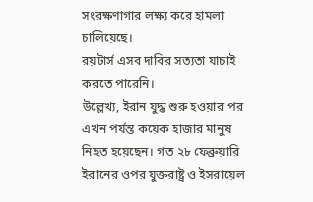সংরক্ষণাগার লক্ষ্য করে হামলা চালিয়েছে।
রয়টার্স এসব দাবির সত্যতা যাচাই করতে পারেনি।
উল্লেখ্য, ইরান যুদ্ধ শুরু হওয়ার পর এখন পর্যন্ত কয়েক হাজার মানুষ নিহত হয়েছেন। গত ২৮ ফেব্রুয়ারি ইরানের ওপর যুক্তরাষ্ট্র ও ইসরায়েল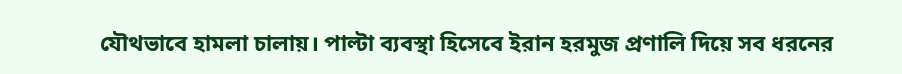যৌথভাবে হামলা চালায়। পাল্টা ব্যবস্থা হিসেবে ইরান হরমুজ প্রণালি দিয়ে সব ধরনের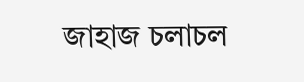জাহাজ চলাচল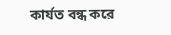কার্যত বন্ধ করে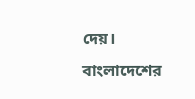দেয়।
বাংলাদেশের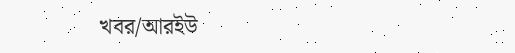খবর/আরইউ